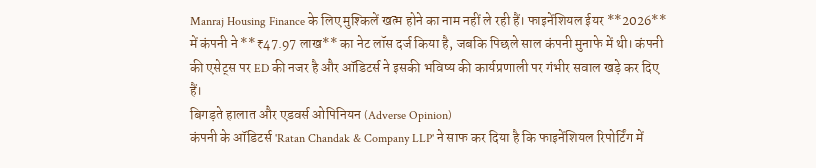Manraj Housing Finance के लिए मुश्किलें खत्म होने का नाम नहीं ले रही हैं। फाइनेंशियल ईयर **2026** में कंपनी ने **₹47.97 लाख** का नेट लॉस दर्ज किया है, जबकि पिछले साल कंपनी मुनाफे में थी। कंपनी की एसेट्स पर ED की नजर है और ऑडिटर्स ने इसकी भविष्य की कार्यप्रणाली पर गंभीर सवाल खड़े कर दिए हैं।
बिगड़ते हालात और एडवर्स ओपिनियन (Adverse Opinion)
कंपनी के ऑडिटर्स 'Ratan Chandak & Company LLP' ने साफ कर दिया है कि फाइनेंशियल रिपोर्टिंग में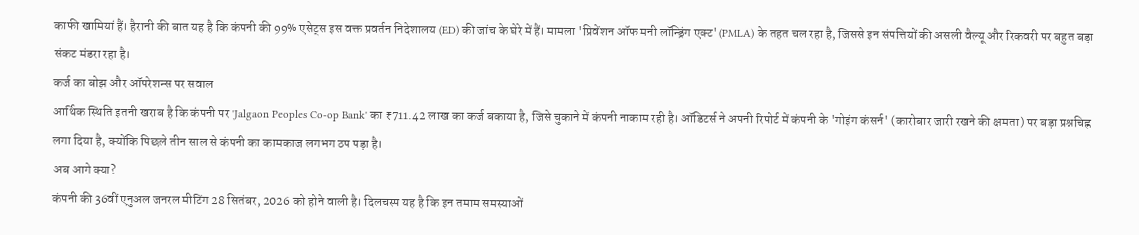काफी खामियां हैं। हैरानी की बात यह है कि कंपनी की 99% एसेट्स इस वक्त प्रवर्तन निदेशालय (ED) की जांच के घेरे में हैं। मामला 'प्रिवेंशन ऑफ मनी लॉन्ड्रिंग एक्ट' (PMLA) के तहत चल रहा है, जिससे इन संपत्तियों की असली वैल्यू और रिकवरी पर बहुत बड़ा संकट मंडरा रहा है।
कर्ज का बोझ और ऑपरेशन्स पर सवाल
आर्थिक स्थिति इतनी खराब है कि कंपनी पर 'Jalgaon Peoples Co-op Bank' का ₹711.42 लाख का कर्ज बकाया है, जिसे चुकाने में कंपनी नाकाम रही है। ऑडिटर्स ने अपनी रिपोर्ट में कंपनी के 'गोइंग कंसर्न' (कारोबार जारी रखने की क्षमता) पर बड़ा प्रश्नचिह्न लगा दिया है, क्योंकि पिछले तीन साल से कंपनी का कामकाज लगभग ठप पड़ा है।
अब आगे क्या?
कंपनी की 36वीं एनुअल जनरल मीटिंग 28 सितंबर, 2026 को होने वाली है। दिलचस्प यह है कि इन तमाम समस्याओं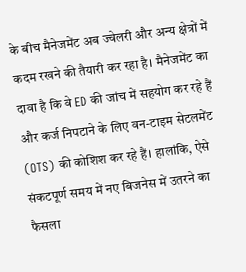के बीच मैनेजमेंट अब ज्वेलरी और अन्य क्षेत्रों में कदम रखने की तैयारी कर रहा है। मैनेजमेंट का दावा है कि वे ED की जांच में सहयोग कर रहे हैं और कर्ज निपटाने के लिए वन-टाइम सेटलमेंट (OTS) की कोशिश कर रहे हैं। हालांकि, ऐसे संकटपूर्ण समय में नए बिजनेस में उतरने का फैसला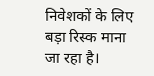निवेशकों के लिए बड़ा रिस्क माना जा रहा है।